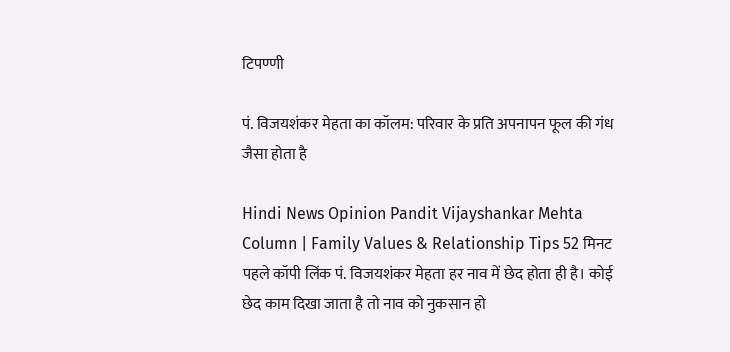टिपण्णी

पं. विजयशंकर मेहता का कॉलम: परिवार के प्रति अपनापन फूल की गंध जैसा होता है

Hindi News Opinion Pandit Vijayshankar Mehta Column | Family Values & Relationship Tips 52 मिनट पहले कॉपी लिंक पं. विजयशंकर मेहता हर नाव में छेद होता ही है। कोई छेद काम दिखा जाता है तो नाव को नुकसान हो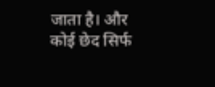जाता है। और कोई छेद सिर्फ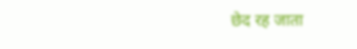छेद रह जाता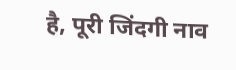है, पूरी जिंदगी नाव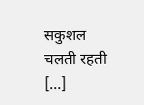सकुशल चलती रहती […]